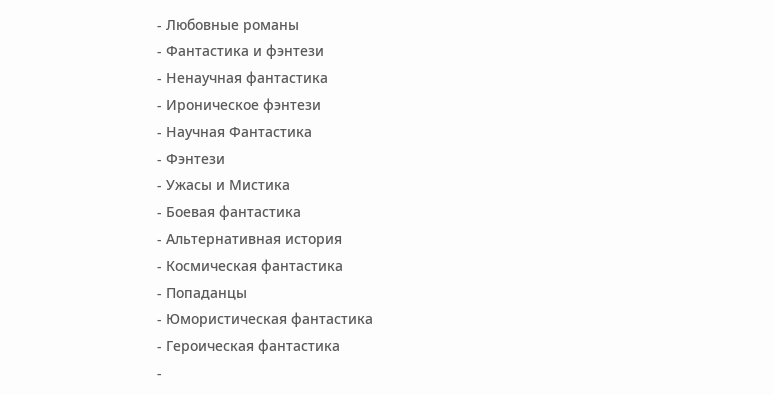- Любовные романы
- Фантастика и фэнтези
- Ненаучная фантастика
- Ироническое фэнтези
- Научная Фантастика
- Фэнтези
- Ужасы и Мистика
- Боевая фантастика
- Альтернативная история
- Космическая фантастика
- Попаданцы
- Юмористическая фантастика
- Героическая фантастика
-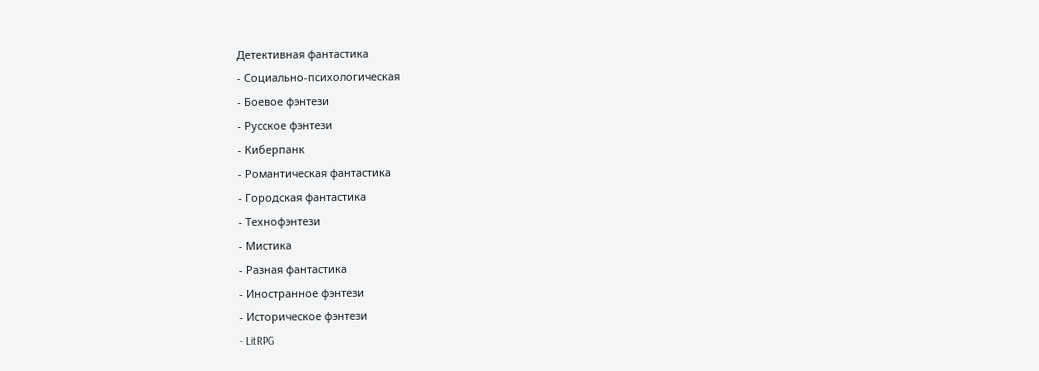Детективная фантастика
- Социально-психологическая
- Боевое фэнтези
- Русское фэнтези
- Киберпанк
- Романтическая фантастика
- Городская фантастика
- Технофэнтези
- Мистика
- Разная фантастика
- Иностранное фэнтези
- Историческое фэнтези
- LitRPG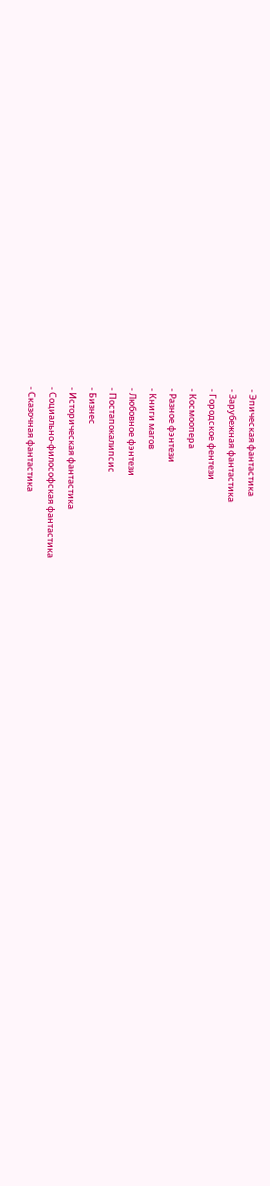- Эпическая фантастика
- Зарубежная фантастика
- Городское фентези
- Космоопера
- Разное фэнтези
- Книги магов
- Любовное фэнтези
- Постапокалипсис
- Бизнес
- Историческая фантастика
- Социально-философская фантастика
- Сказочная фантастика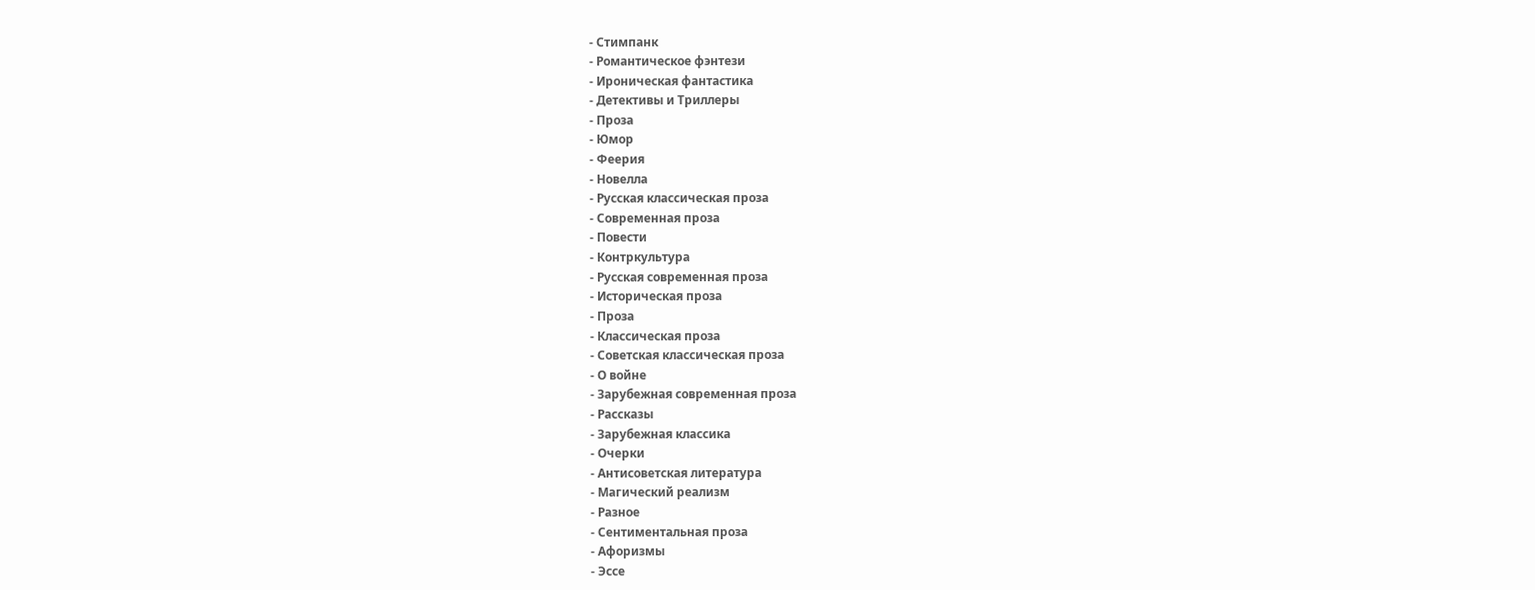- Стимпанк
- Романтическое фэнтези
- Ироническая фантастика
- Детективы и Триллеры
- Проза
- Юмор
- Феерия
- Новелла
- Русская классическая проза
- Современная проза
- Повести
- Контркультура
- Русская современная проза
- Историческая проза
- Проза
- Классическая проза
- Советская классическая проза
- О войне
- Зарубежная современная проза
- Рассказы
- Зарубежная классика
- Очерки
- Антисоветская литература
- Магический реализм
- Разное
- Сентиментальная проза
- Афоризмы
- Эссе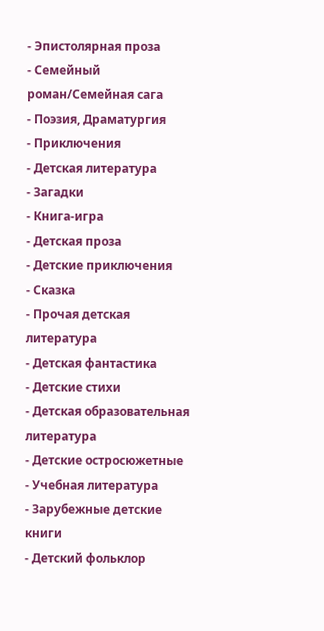- Эпистолярная проза
- Семейный роман/Семейная сага
- Поэзия, Драматургия
- Приключения
- Детская литература
- Загадки
- Книга-игра
- Детская проза
- Детские приключения
- Сказка
- Прочая детская литература
- Детская фантастика
- Детские стихи
- Детская образовательная литература
- Детские остросюжетные
- Учебная литература
- Зарубежные детские книги
- Детский фольклор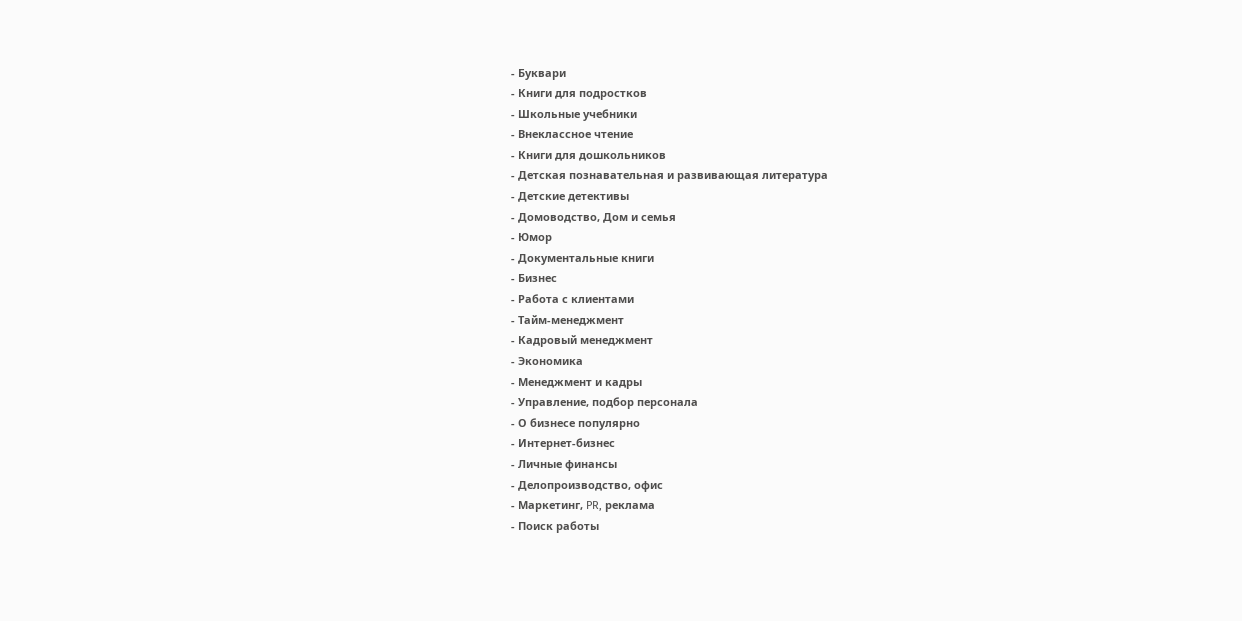- Буквари
- Книги для подростков
- Школьные учебники
- Внеклассное чтение
- Книги для дошкольников
- Детская познавательная и развивающая литература
- Детские детективы
- Домоводство, Дом и семья
- Юмор
- Документальные книги
- Бизнес
- Работа с клиентами
- Тайм-менеджмент
- Кадровый менеджмент
- Экономика
- Менеджмент и кадры
- Управление, подбор персонала
- О бизнесе популярно
- Интернет-бизнес
- Личные финансы
- Делопроизводство, офис
- Маркетинг, PR, реклама
- Поиск работы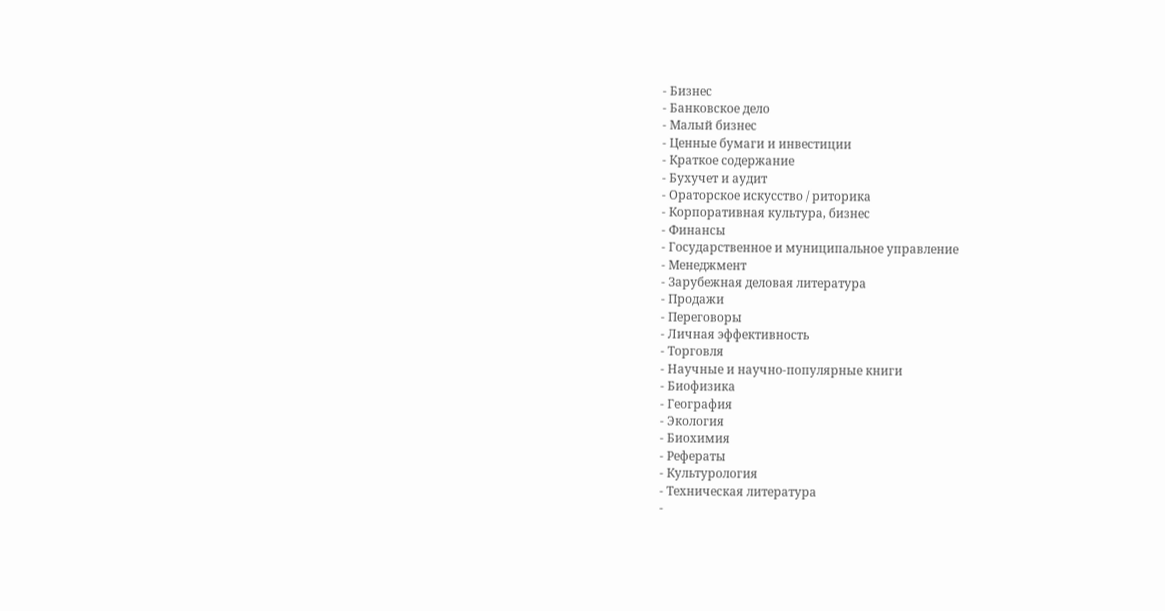- Бизнес
- Банковское дело
- Малый бизнес
- Ценные бумаги и инвестиции
- Краткое содержание
- Бухучет и аудит
- Ораторское искусство / риторика
- Корпоративная культура, бизнес
- Финансы
- Государственное и муниципальное управление
- Менеджмент
- Зарубежная деловая литература
- Продажи
- Переговоры
- Личная эффективность
- Торговля
- Научные и научно-популярные книги
- Биофизика
- География
- Экология
- Биохимия
- Рефераты
- Культурология
- Техническая литература
-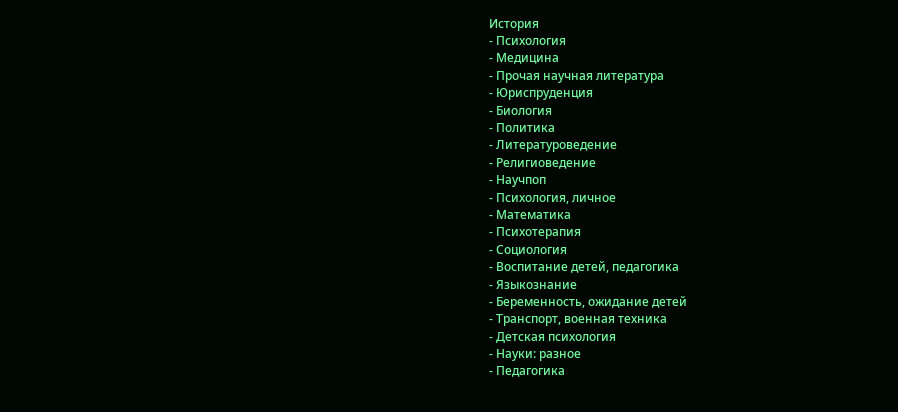История
- Психология
- Медицина
- Прочая научная литература
- Юриспруденция
- Биология
- Политика
- Литературоведение
- Религиоведение
- Научпоп
- Психология, личное
- Математика
- Психотерапия
- Социология
- Воспитание детей, педагогика
- Языкознание
- Беременность, ожидание детей
- Транспорт, военная техника
- Детская психология
- Науки: разное
- Педагогика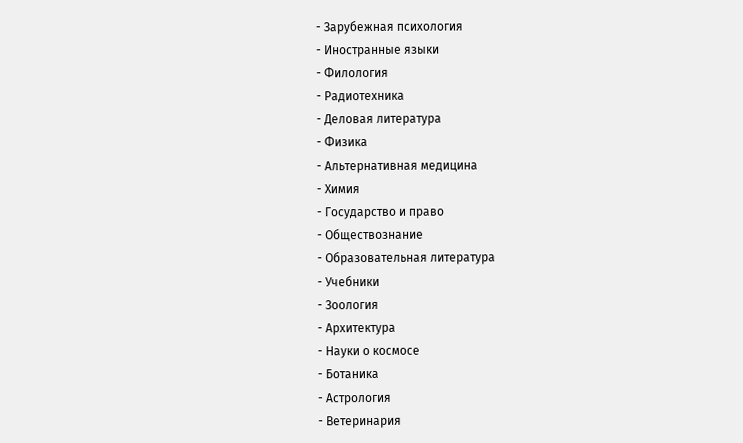- Зарубежная психология
- Иностранные языки
- Филология
- Радиотехника
- Деловая литература
- Физика
- Альтернативная медицина
- Химия
- Государство и право
- Обществознание
- Образовательная литература
- Учебники
- Зоология
- Архитектура
- Науки о космосе
- Ботаника
- Астрология
- Ветеринария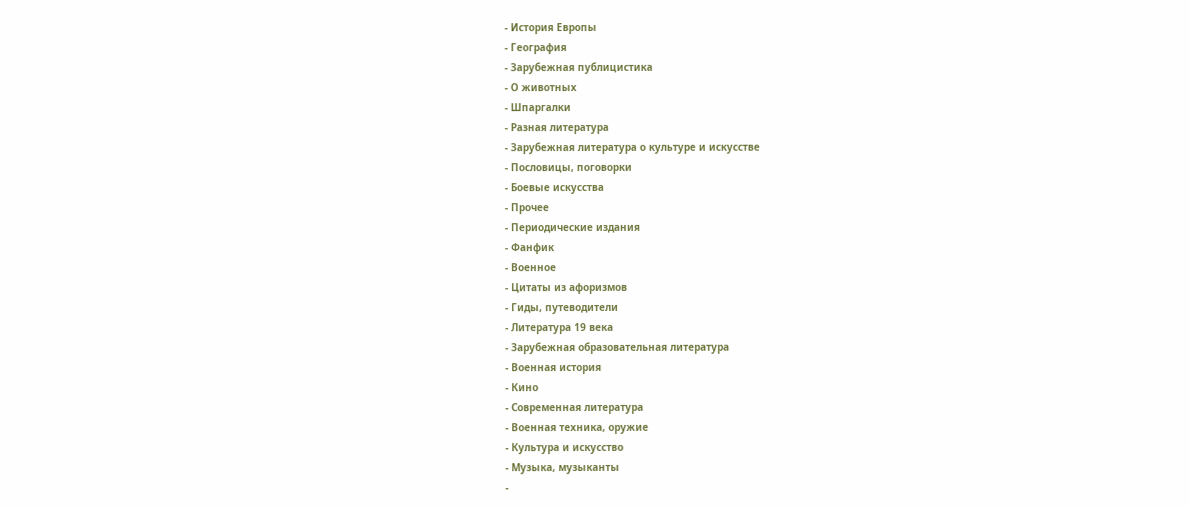- История Европы
- География
- Зарубежная публицистика
- О животных
- Шпаргалки
- Разная литература
- Зарубежная литература о культуре и искусстве
- Пословицы, поговорки
- Боевые искусства
- Прочее
- Периодические издания
- Фанфик
- Военное
- Цитаты из афоризмов
- Гиды, путеводители
- Литература 19 века
- Зарубежная образовательная литература
- Военная история
- Кино
- Современная литература
- Военная техника, оружие
- Культура и искусство
- Музыка, музыканты
-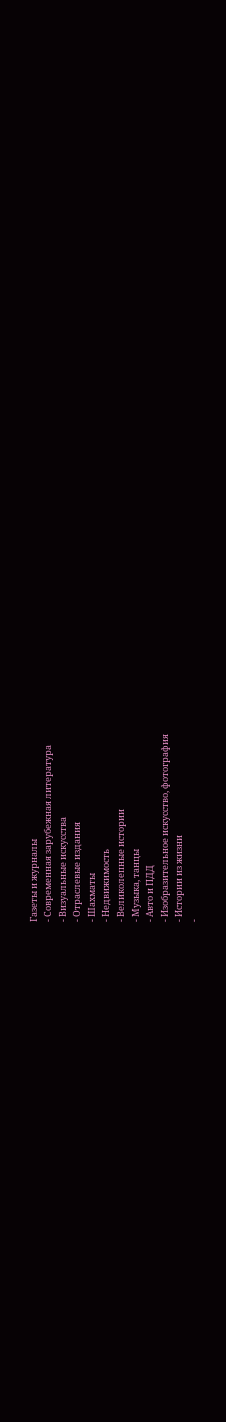Газеты и журналы
- Современная зарубежная литература
- Визуальные искусства
- Отраслевые издания
- Шахматы
- Недвижимость
- Великолепные истории
- Музыка, танцы
- Авто и ПДД
- Изобразительное искусство, фотография
- Истории из жизни
-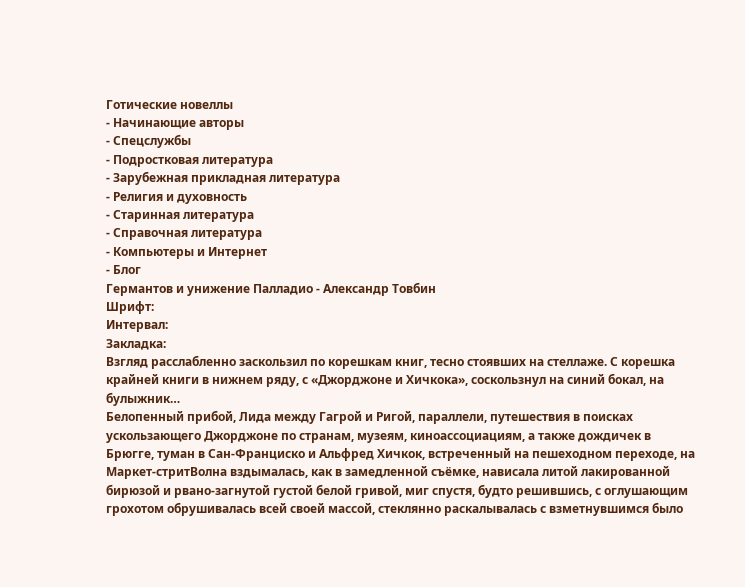Готические новеллы
- Начинающие авторы
- Спецслужбы
- Подростковая литература
- Зарубежная прикладная литература
- Религия и духовность
- Старинная литература
- Справочная литература
- Компьютеры и Интернет
- Блог
Германтов и унижение Палладио - Александр Товбин
Шрифт:
Интервал:
Закладка:
Взгляд расслабленно заскользил по корешкам книг, тесно стоявших на стеллаже. С корешка крайней книги в нижнем ряду, с «Джорджоне и Хичкока», соскользнул на синий бокал, на булыжник…
Белопенный прибой, Лида между Гагрой и Ригой, параллели, путешествия в поисках ускользающего Джорджоне по странам, музеям, киноассоциациям, а также дождичек в Брюгге, туман в Сан-Франциско и Альфред Хичкок, встреченный на пешеходном переходе, на Маркет-стритВолна вздымалась, как в замедленной съёмке, нависала литой лакированной бирюзой и рвано-загнутой густой белой гривой, миг спустя, будто решившись, с оглушающим грохотом обрушивалась всей своей массой, стеклянно раскалывалась с взметнувшимся было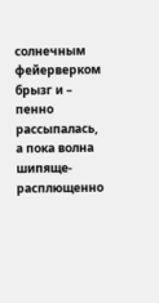солнечным фейерверком брызг и – пенно рассыпалась, а пока волна шипяще-расплющенно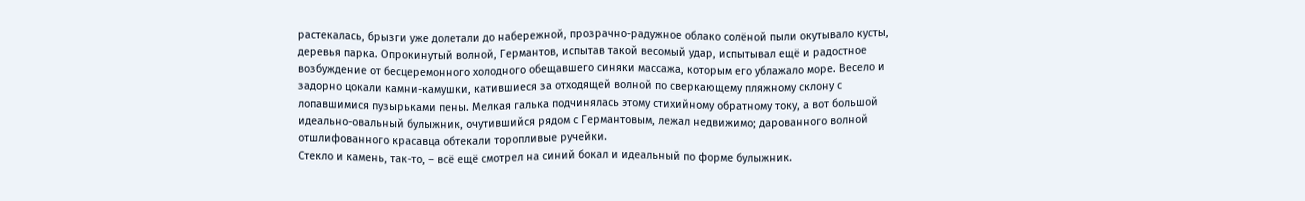растекалась, брызги уже долетали до набережной, прозрачно-радужное облако солёной пыли окутывало кусты, деревья парка. Опрокинутый волной, Германтов, испытав такой весомый удар, испытывал ещё и радостное возбуждение от бесцеремонного холодного обещавшего синяки массажа, которым его ублажало море. Весело и задорно цокали камни-камушки, катившиеся за отходящей волной по сверкающему пляжному склону с лопавшимися пузырьками пены. Мелкая галька подчинялась этому стихийному обратному току, а вот большой идеально-овальный булыжник, очутившийся рядом с Германтовым, лежал недвижимо; дарованного волной отшлифованного красавца обтекали торопливые ручейки.
Стекло и камень, так-то, – всё ещё смотрел на синий бокал и идеальный по форме булыжник.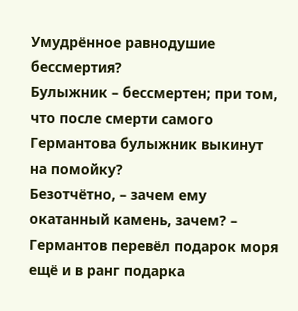Умудрённое равнодушие бессмертия?
Булыжник – бессмертен; при том, что после смерти самого Германтова булыжник выкинут на помойку?
Безотчётно, – зачем ему окатанный камень, зачем? – Германтов перевёл подарок моря ещё и в ранг подарка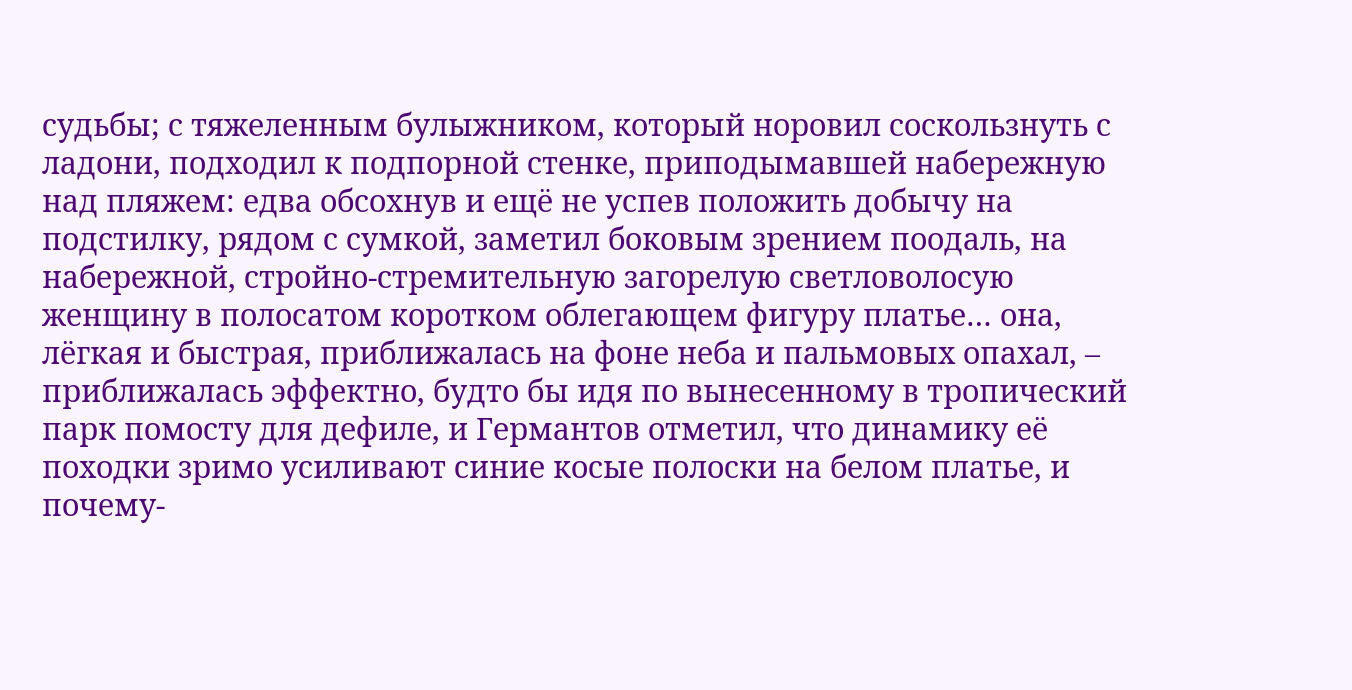судьбы; с тяжеленным булыжником, который норовил соскользнуть с ладони, подходил к подпорной стенке, приподымавшей набережную над пляжем: едва обсохнув и ещё не успев положить добычу на подстилку, рядом с сумкой, заметил боковым зрением поодаль, на набережной, стройно-стремительную загорелую светловолосую женщину в полосатом коротком облегающем фигуру платье… она, лёгкая и быстрая, приближалась на фоне неба и пальмовых опахал, – приближалась эффектно, будто бы идя по вынесенному в тропический парк помосту для дефиле, и Германтов отметил, что динамику её походки зримо усиливают синие косые полоски на белом платье, и почему-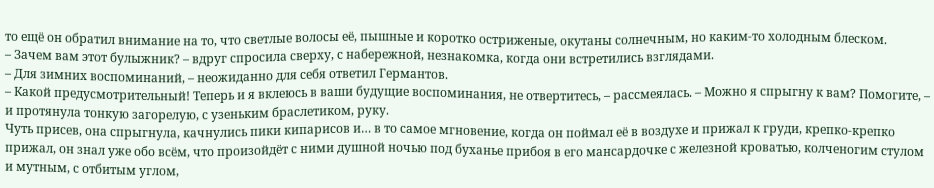то ещё он обратил внимание на то, что светлые волосы её, пышные и коротко остриженые, окутаны солнечным, но каким-то холодным блеском.
– Зачем вам этот булыжник? – вдруг спросила сверху, с набережной, незнакомка, когда они встретились взглядами.
– Для зимних воспоминаний, – неожиданно для себя ответил Германтов.
– Какой предусмотрительный! Теперь и я вклеюсь в ваши будущие воспоминания, не отвертитесь, – рассмеялась. – Можно я спрыгну к вам? Помогите, – и протянула тонкую загорелую, с узеньким браслетиком, руку.
Чуть присев, она спрыгнула, качнулись пики кипарисов и… в то самое мгновение, когда он поймал её в воздухе и прижал к груди, крепко-крепко прижал, он знал уже обо всём, что произойдёт с ними душной ночью под буханье прибоя в его мансардочке с железной кроватью, колченогим стулом и мутным, с отбитым углом,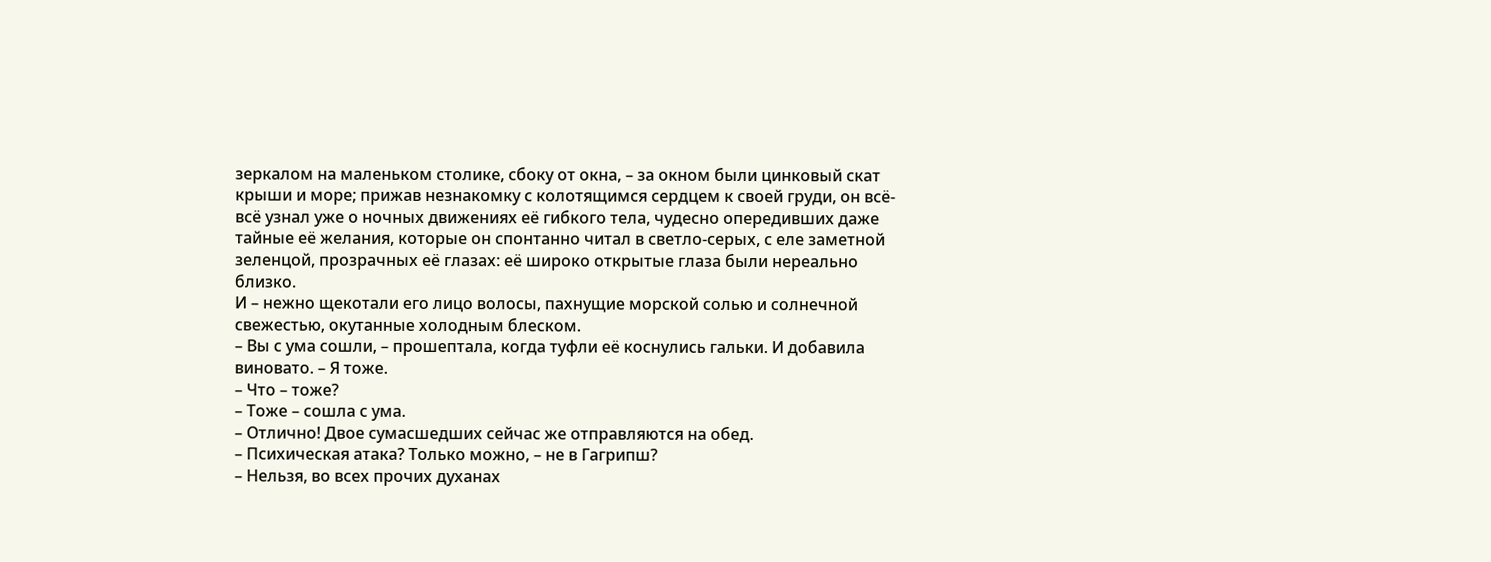зеркалом на маленьком столике, сбоку от окна, – за окном были цинковый скат крыши и море; прижав незнакомку с колотящимся сердцем к своей груди, он всё-всё узнал уже о ночных движениях её гибкого тела, чудесно опередивших даже тайные её желания, которые он спонтанно читал в светло-серых, с еле заметной зеленцой, прозрачных её глазах: её широко открытые глаза были нереально близко.
И – нежно щекотали его лицо волосы, пахнущие морской солью и солнечной свежестью, окутанные холодным блеском.
– Вы с ума сошли, – прошептала, когда туфли её коснулись гальки. И добавила виновато. – Я тоже.
– Что – тоже?
– Тоже – сошла с ума.
– Отлично! Двое сумасшедших сейчас же отправляются на обед.
– Психическая атака? Только можно, – не в Гагрипш?
– Нельзя, во всех прочих духанах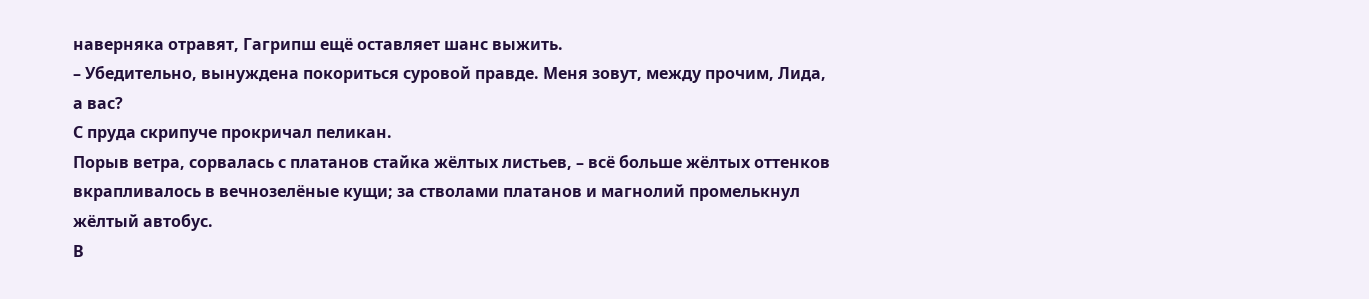наверняка отравят, Гагрипш ещё оставляет шанс выжить.
– Убедительно, вынуждена покориться суровой правде. Меня зовут, между прочим, Лида, а вас?
С пруда скрипуче прокричал пеликан.
Порыв ветра, сорвалась с платанов стайка жёлтых листьев, – всё больше жёлтых оттенков вкрапливалось в вечнозелёные кущи; за стволами платанов и магнолий промелькнул жёлтый автобус.
В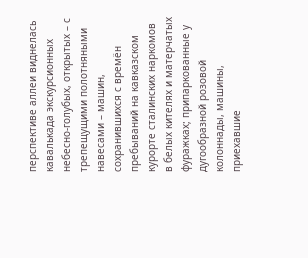перспективе аллеи виднелась кавалькада экскурсионных небесно-голубых, открытых – с трепещущими полотняными навесами – машин, сохранившихся с времён пребываний на кавказском курорте сталинских наркомов в белых кителях и матерчатых фуражках; припаркованные у дугообразной розовой колоннады, машины, приехавшие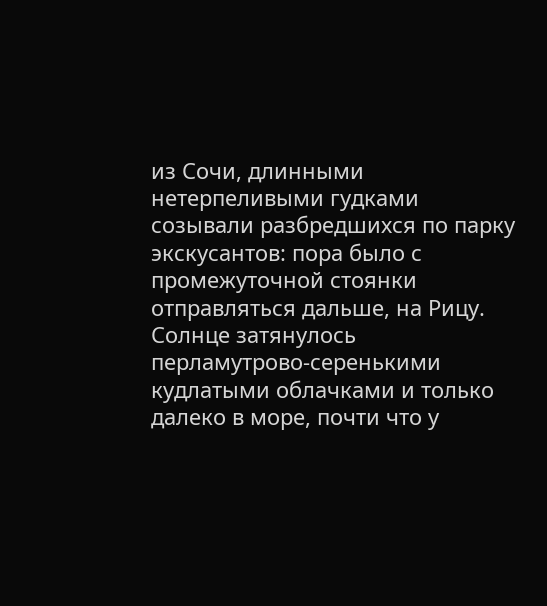из Сочи, длинными нетерпеливыми гудками созывали разбредшихся по парку экскусантов: пора было с промежуточной стоянки отправляться дальше, на Рицу.
Солнце затянулось перламутрово-серенькими кудлатыми облачками и только далеко в море, почти что у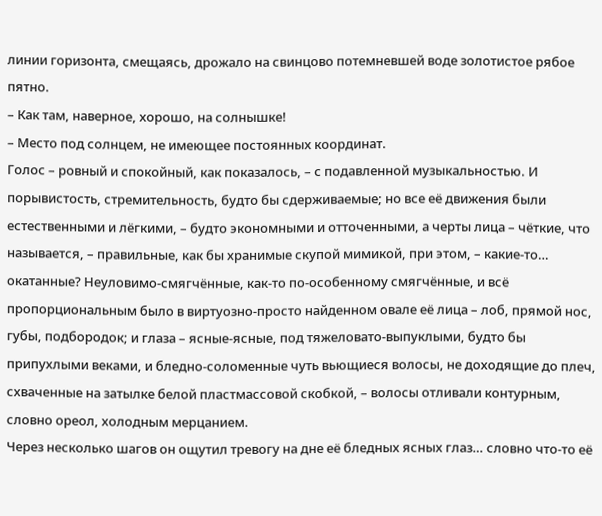линии горизонта, смещаясь, дрожало на свинцово потемневшей воде золотистое рябое пятно.
– Как там, наверное, хорошо, на солнышке!
– Место под солнцем, не имеющее постоянных координат.
Голос – ровный и спокойный, как показалось, – с подавленной музыкальностью. И порывистость, стремительность, будто бы сдерживаемые; но все её движения были естественными и лёгкими, – будто экономными и отточенными, а черты лица – чёткие, что называется, – правильные, как бы хранимые скупой мимикой, при этом, – какие-то… окатанные? Неуловимо-смягчённые, как-то по-особенному смягчённые, и всё пропорциональным было в виртуозно-просто найденном овале её лица – лоб, прямой нос, губы, подбородок; и глаза – ясные-ясные, под тяжеловато-выпуклыми, будто бы припухлыми веками, и бледно-соломенные чуть вьющиеся волосы, не доходящие до плеч, схваченные на затылке белой пластмассовой скобкой, – волосы отливали контурным, словно ореол, холодным мерцанием.
Через несколько шагов он ощутил тревогу на дне её бледных ясных глаз… словно что-то её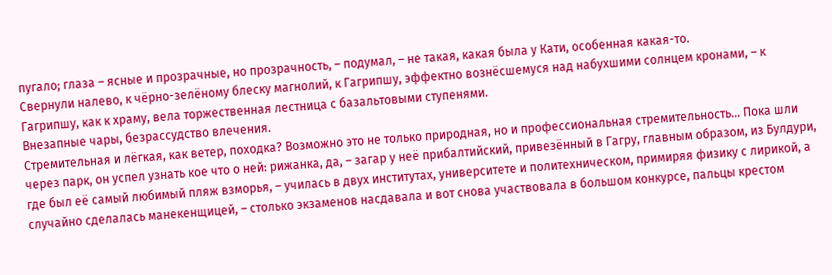пугало; глаза – ясные и прозрачные, но прозрачность, – подумал, – не такая, какая была у Кати, особенная какая-то.
Свернули налево, к чёрно-зелёному блеску магнолий, к Гагрипшу, эффектно вознёсшемуся над набухшими солнцем кронами, – к Гагрипшу, как к храму, вела торжественная лестница с базальтовыми ступенями.
Внезапные чары, безрассудство влечения.
Стремительная и лёгкая, как ветер, походка? Возможно это не только природная, но и профессиональная стремительность… Пока шли через парк, он успел узнать кое что о ней: рижанка, да, – загар у неё прибалтийский, привезённый в Гагру, главным образом, из Булдури, где был её самый любимый пляж взморья, – училась в двух институтах, университете и политехническом, примиряя физику с лирикой, а случайно сделалась манекенщицей, – столько экзаменов насдавала и вот снова участвовала в большом конкурсе, пальцы крестом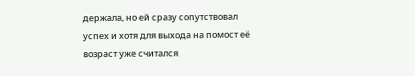держала, но ей сразу сопутствовал успех и хотя для выхода на помост её возраст уже считался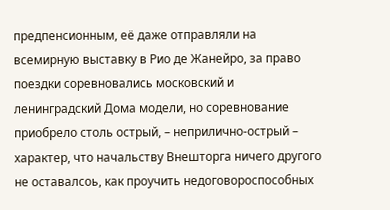предпенсионным, её даже отправляли на всемирную выставку в Рио де Жанейро, за право поездки соревновались московский и ленинградский Дома модели, но соревнование приобрело столь острый, – неприлично-острый – характер, что начальству Внешторга ничего другого не оставалсоь, как проучить недоговороспособных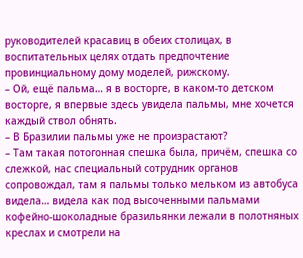руководителей красавиц в обеих столицах, в воспитательных целях отдать предпочтение провинциальному дому моделей, рижскому.
– Ой, ещё пальма… я в восторге, в каком-то детском восторге, я впервые здесь увидела пальмы, мне хочется каждый ствол обнять.
– В Бразилии пальмы уже не произрастают?
– Там такая потогонная спешка была, причём, спешка со слежкой, нас специальный сотрудник органов сопровождал, там я пальмы только мельком из автобуса видела… видела как под высоченными пальмами кофейно-шоколадные бразильянки лежали в полотняных креслах и смотрели на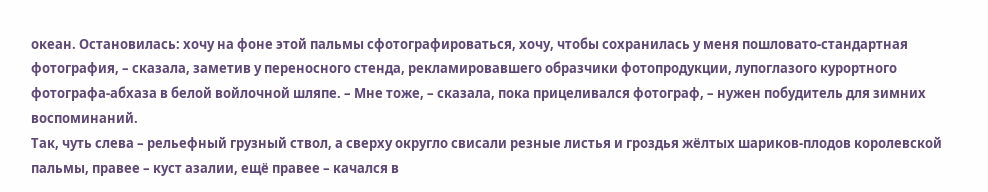океан. Остановилась: хочу на фоне этой пальмы сфотографироваться, хочу, чтобы сохранилась у меня пошловато-стандартная фотография, – сказала, заметив у переносного стенда, рекламировавшего образчики фотопродукции, лупоглазого курортного фотографа-абхаза в белой войлочной шляпе. – Мне тоже, – сказала, пока прицеливался фотограф, – нужен побудитель для зимних воспоминаний.
Так, чуть слева – рельефный грузный ствол, а сверху округло свисали резные листья и гроздья жёлтых шариков-плодов королевской пальмы, правее – куст азалии, ещё правее – качался в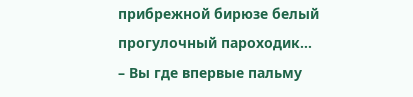прибрежной бирюзе белый прогулочный пароходик…
– Вы где впервые пальму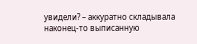увидели? – аккуратно складывала наконец-то выписанную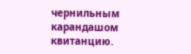чернильным карандашом квитанцию.